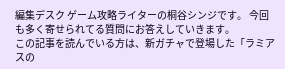編集デスク ゲーム攻略ライターの桐谷シンジです。 今回も多く寄せられてる質問にお答えしていきます。
この記事を読んでいる方は、新ガチャで登場した「ラミアスの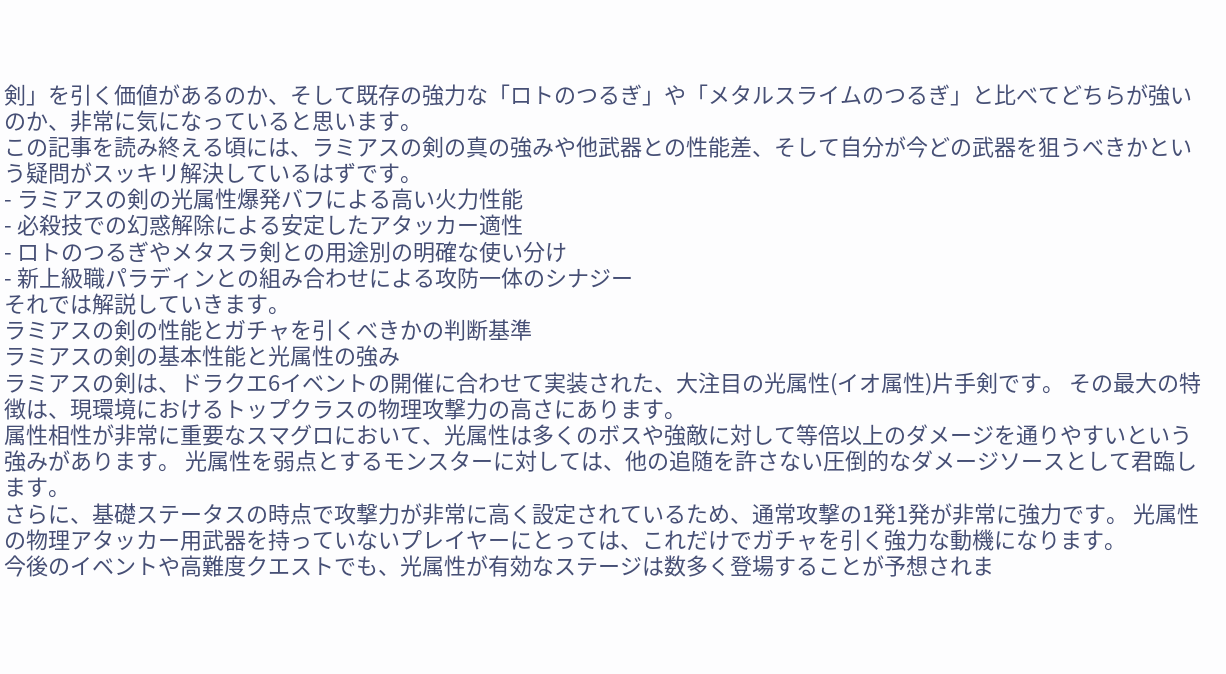剣」を引く価値があるのか、そして既存の強力な「ロトのつるぎ」や「メタルスライムのつるぎ」と比べてどちらが強いのか、非常に気になっていると思います。
この記事を読み終える頃には、ラミアスの剣の真の強みや他武器との性能差、そして自分が今どの武器を狙うべきかという疑問がスッキリ解決しているはずです。
- ラミアスの剣の光属性爆発バフによる高い火力性能
- 必殺技での幻惑解除による安定したアタッカー適性
- ロトのつるぎやメタスラ剣との用途別の明確な使い分け
- 新上級職パラディンとの組み合わせによる攻防一体のシナジー
それでは解説していきます。
ラミアスの剣の性能とガチャを引くべきかの判断基準
ラミアスの剣の基本性能と光属性の強み
ラミアスの剣は、ドラクエ6イベントの開催に合わせて実装された、大注目の光属性(イオ属性)片手剣です。 その最大の特徴は、現環境におけるトップクラスの物理攻撃力の高さにあります。
属性相性が非常に重要なスマグロにおいて、光属性は多くのボスや強敵に対して等倍以上のダメージを通りやすいという強みがあります。 光属性を弱点とするモンスターに対しては、他の追随を許さない圧倒的なダメージソースとして君臨します。
さらに、基礎ステータスの時点で攻撃力が非常に高く設定されているため、通常攻撃の1発1発が非常に強力です。 光属性の物理アタッカー用武器を持っていないプレイヤーにとっては、これだけでガチャを引く強力な動機になります。
今後のイベントや高難度クエストでも、光属性が有効なステージは数多く登場することが予想されま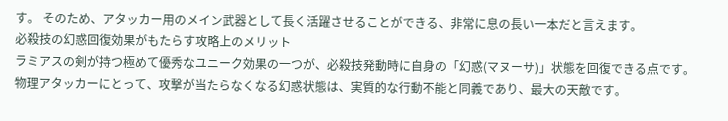す。 そのため、アタッカー用のメイン武器として長く活躍させることができる、非常に息の長い一本だと言えます。
必殺技の幻惑回復効果がもたらす攻略上のメリット
ラミアスの剣が持つ極めて優秀なユニーク効果の一つが、必殺技発動時に自身の「幻惑(マヌーサ)」状態を回復できる点です。 物理アタッカーにとって、攻撃が当たらなくなる幻惑状態は、実質的な行動不能と同義であり、最大の天敵です。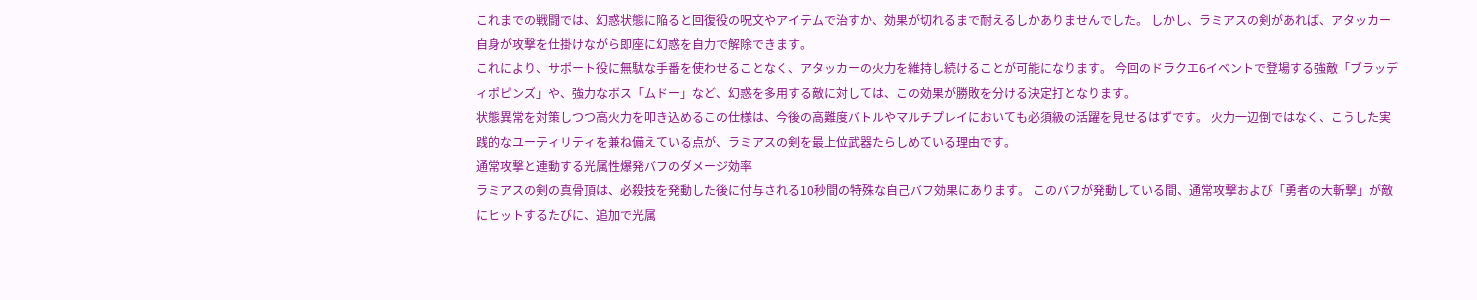これまでの戦闘では、幻惑状態に陥ると回復役の呪文やアイテムで治すか、効果が切れるまで耐えるしかありませんでした。 しかし、ラミアスの剣があれば、アタッカー自身が攻撃を仕掛けながら即座に幻惑を自力で解除できます。
これにより、サポート役に無駄な手番を使わせることなく、アタッカーの火力を維持し続けることが可能になります。 今回のドラクエ6イベントで登場する強敵「ブラッディポピンズ」や、強力なボス「ムドー」など、幻惑を多用する敵に対しては、この効果が勝敗を分ける決定打となります。
状態異常を対策しつつ高火力を叩き込めるこの仕様は、今後の高難度バトルやマルチプレイにおいても必須級の活躍を見せるはずです。 火力一辺倒ではなく、こうした実践的なユーティリティを兼ね備えている点が、ラミアスの剣を最上位武器たらしめている理由です。
通常攻撃と連動する光属性爆発バフのダメージ効率
ラミアスの剣の真骨頂は、必殺技を発動した後に付与される10秒間の特殊な自己バフ効果にあります。 このバフが発動している間、通常攻撃および「勇者の大斬撃」が敵にヒットするたびに、追加で光属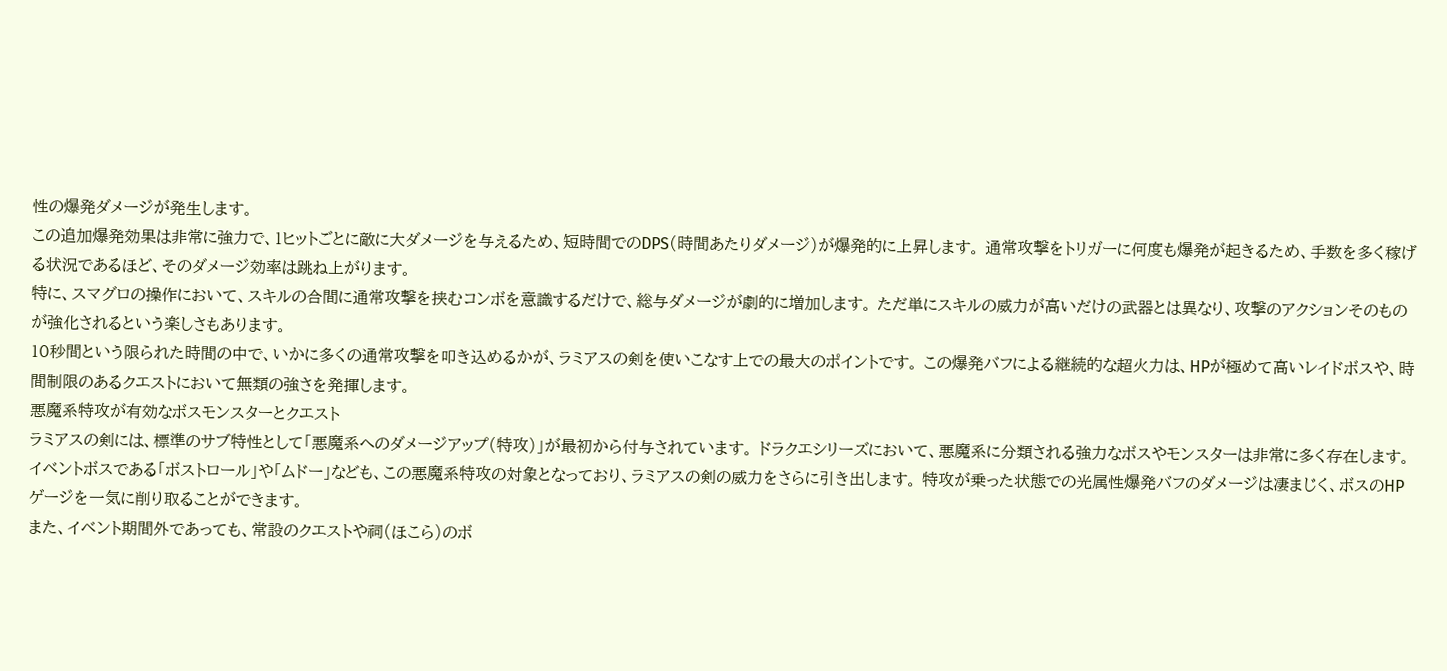性の爆発ダメージが発生します。
この追加爆発効果は非常に強力で、1ヒットごとに敵に大ダメージを与えるため、短時間でのDPS(時間あたりダメージ)が爆発的に上昇します。 通常攻撃をトリガーに何度も爆発が起きるため、手数を多く稼げる状況であるほど、そのダメージ効率は跳ね上がります。
特に、スマグロの操作において、スキルの合間に通常攻撃を挟むコンボを意識するだけで、総与ダメージが劇的に増加します。 ただ単にスキルの威力が高いだけの武器とは異なり、攻撃のアクションそのものが強化されるという楽しさもあります。
10秒間という限られた時間の中で、いかに多くの通常攻撃を叩き込めるかが、ラミアスの剣を使いこなす上での最大のポイントです。 この爆発バフによる継続的な超火力は、HPが極めて高いレイドボスや、時間制限のあるクエストにおいて無類の強さを発揮します。
悪魔系特攻が有効なボスモンスターとクエスト
ラミアスの剣には、標準のサブ特性として「悪魔系へのダメージアップ(特攻)」が最初から付与されています。 ドラクエシリーズにおいて、悪魔系に分類される強力なボスやモンスターは非常に多く存在します。
イベントボスである「ボストロール」や「ムドー」なども、この悪魔系特攻の対象となっており、ラミアスの剣の威力をさらに引き出します。 特攻が乗った状態での光属性爆発バフのダメージは凄まじく、ボスのHPゲージを一気に削り取ることができます。
また、イベント期間外であっても、常設のクエストや祠(ほこら)のボ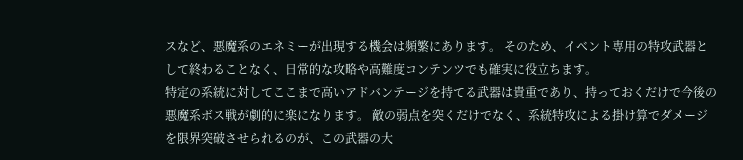スなど、悪魔系のエネミーが出現する機会は頻繁にあります。 そのため、イベント専用の特攻武器として終わることなく、日常的な攻略や高難度コンテンツでも確実に役立ちます。
特定の系統に対してここまで高いアドバンテージを持てる武器は貴重であり、持っておくだけで今後の悪魔系ボス戦が劇的に楽になります。 敵の弱点を突くだけでなく、系統特攻による掛け算でダメージを限界突破させられるのが、この武器の大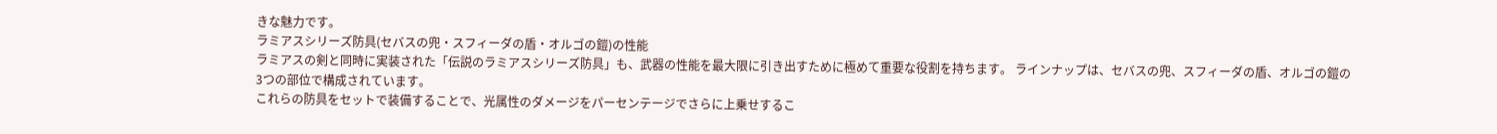きな魅力です。
ラミアスシリーズ防具(セバスの兜・スフィーダの盾・オルゴの鎧)の性能
ラミアスの剣と同時に実装された「伝説のラミアスシリーズ防具」も、武器の性能を最大限に引き出すために極めて重要な役割を持ちます。 ラインナップは、セバスの兜、スフィーダの盾、オルゴの鎧の3つの部位で構成されています。
これらの防具をセットで装備することで、光属性のダメージをパーセンテージでさらに上乗せするこ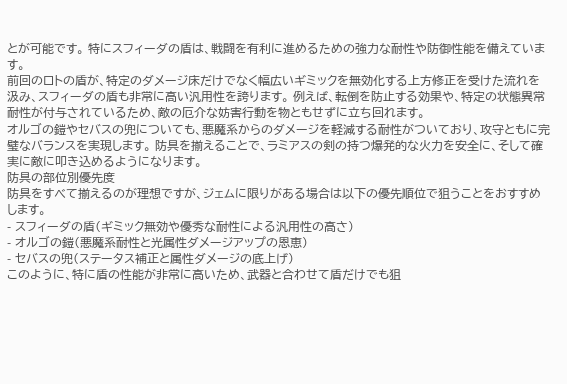とが可能です。 特にスフィーダの盾は、戦闘を有利に進めるための強力な耐性や防御性能を備えています。
前回のロトの盾が、特定のダメージ床だけでなく幅広いギミックを無効化する上方修正を受けた流れを汲み、スフィーダの盾も非常に高い汎用性を誇ります。 例えば、転倒を防止する効果や、特定の状態異常耐性が付与されているため、敵の厄介な妨害行動を物ともせずに立ち回れます。
オルゴの鎧やセバスの兜についても、悪魔系からのダメージを軽減する耐性がついており、攻守ともに完璧なバランスを実現します。 防具を揃えることで、ラミアスの剣の持つ爆発的な火力を安全に、そして確実に敵に叩き込めるようになります。
防具の部位別優先度
防具をすべて揃えるのが理想ですが、ジェムに限りがある場合は以下の優先順位で狙うことをおすすめします。
- スフィーダの盾(ギミック無効や優秀な耐性による汎用性の高さ)
- オルゴの鎧(悪魔系耐性と光属性ダメージアップの恩恵)
- セバスの兜(ステータス補正と属性ダメージの底上げ)
このように、特に盾の性能が非常に高いため、武器と合わせて盾だけでも狙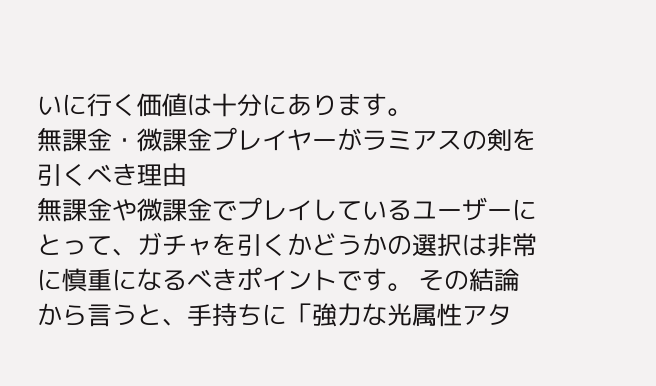いに行く価値は十分にあります。
無課金・微課金プレイヤーがラミアスの剣を引くべき理由
無課金や微課金でプレイしているユーザーにとって、ガチャを引くかどうかの選択は非常に慎重になるべきポイントです。 その結論から言うと、手持ちに「強力な光属性アタ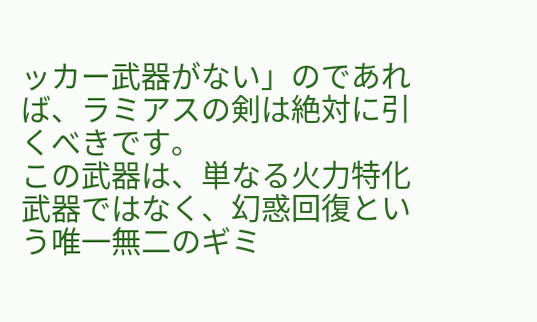ッカー武器がない」のであれば、ラミアスの剣は絶対に引くべきです。
この武器は、単なる火力特化武器ではなく、幻惑回復という唯一無二のギミ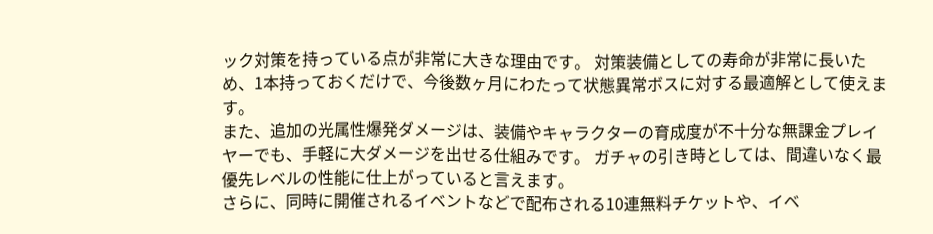ック対策を持っている点が非常に大きな理由です。 対策装備としての寿命が非常に長いため、1本持っておくだけで、今後数ヶ月にわたって状態異常ボスに対する最適解として使えます。
また、追加の光属性爆発ダメージは、装備やキャラクターの育成度が不十分な無課金プレイヤーでも、手軽に大ダメージを出せる仕組みです。 ガチャの引き時としては、間違いなく最優先レベルの性能に仕上がっていると言えます。
さらに、同時に開催されるイベントなどで配布される10連無料チケットや、イベ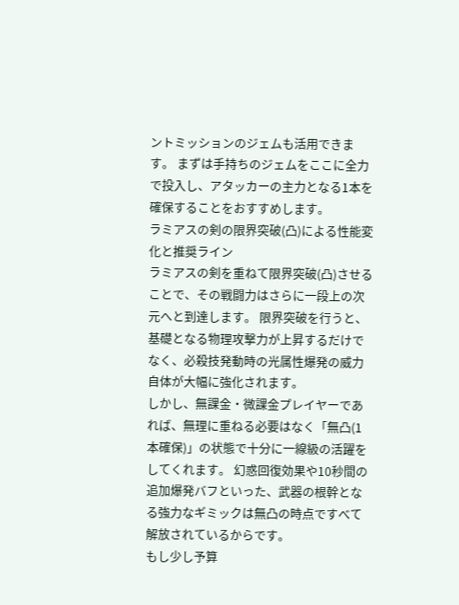ントミッションのジェムも活用できます。 まずは手持ちのジェムをここに全力で投入し、アタッカーの主力となる1本を確保することをおすすめします。
ラミアスの剣の限界突破(凸)による性能変化と推奨ライン
ラミアスの剣を重ねて限界突破(凸)させることで、その戦闘力はさらに一段上の次元へと到達します。 限界突破を行うと、基礎となる物理攻撃力が上昇するだけでなく、必殺技発動時の光属性爆発の威力自体が大幅に強化されます。
しかし、無課金・微課金プレイヤーであれば、無理に重ねる必要はなく「無凸(1本確保)」の状態で十分に一線級の活躍をしてくれます。 幻惑回復効果や10秒間の追加爆発バフといった、武器の根幹となる強力なギミックは無凸の時点ですべて解放されているからです。
もし少し予算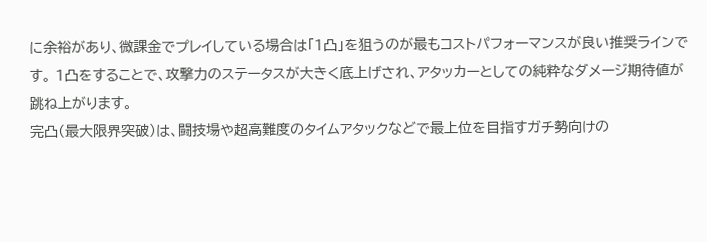に余裕があり、微課金でプレイしている場合は「1凸」を狙うのが最もコストパフォーマンスが良い推奨ラインです。 1凸をすることで、攻撃力のステータスが大きく底上げされ、アタッカーとしての純粋なダメージ期待値が跳ね上がります。
完凸(最大限界突破)は、闘技場や超高難度のタイムアタックなどで最上位を目指すガチ勢向けの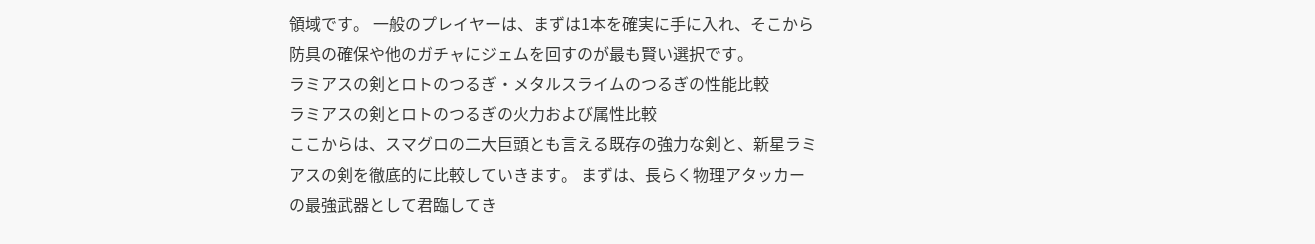領域です。 一般のプレイヤーは、まずは1本を確実に手に入れ、そこから防具の確保や他のガチャにジェムを回すのが最も賢い選択です。
ラミアスの剣とロトのつるぎ・メタルスライムのつるぎの性能比較
ラミアスの剣とロトのつるぎの火力および属性比較
ここからは、スマグロの二大巨頭とも言える既存の強力な剣と、新星ラミアスの剣を徹底的に比較していきます。 まずは、長らく物理アタッカーの最強武器として君臨してき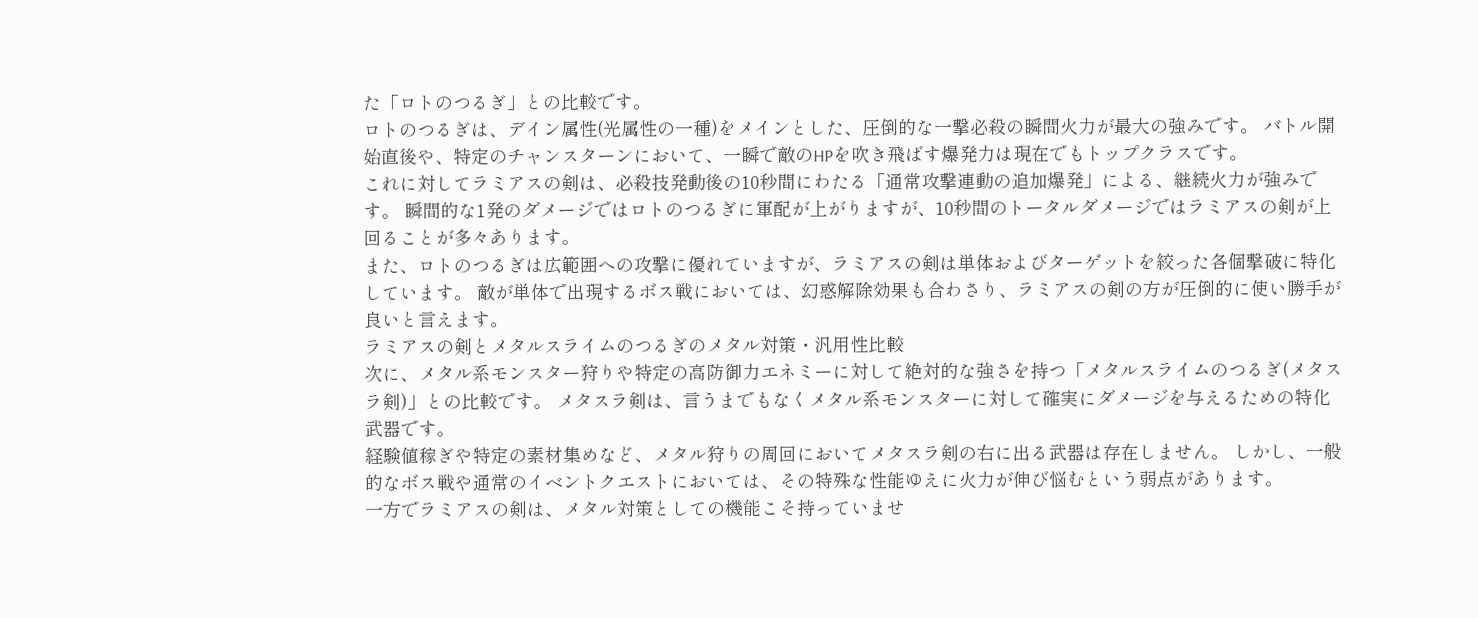た「ロトのつるぎ」との比較です。
ロトのつるぎは、デイン属性(光属性の一種)をメインとした、圧倒的な一撃必殺の瞬間火力が最大の強みです。 バトル開始直後や、特定のチャンスターンにおいて、一瞬で敵のHPを吹き飛ばす爆発力は現在でもトップクラスです。
これに対してラミアスの剣は、必殺技発動後の10秒間にわたる「通常攻撃連動の追加爆発」による、継続火力が強みです。 瞬間的な1発のダメージではロトのつるぎに軍配が上がりますが、10秒間のトータルダメージではラミアスの剣が上回ることが多々あります。
また、ロトのつるぎは広範囲への攻撃に優れていますが、ラミアスの剣は単体およびターゲットを絞った各個撃破に特化しています。 敵が単体で出現するボス戦においては、幻惑解除効果も合わさり、ラミアスの剣の方が圧倒的に使い勝手が良いと言えます。
ラミアスの剣とメタルスライムのつるぎのメタル対策・汎用性比較
次に、メタル系モンスター狩りや特定の高防御力エネミーに対して絶対的な強さを持つ「メタルスライムのつるぎ(メタスラ剣)」との比較です。 メタスラ剣は、言うまでもなくメタル系モンスターに対して確実にダメージを与えるための特化武器です。
経験値稼ぎや特定の素材集めなど、メタル狩りの周回においてメタスラ剣の右に出る武器は存在しません。 しかし、一般的なボス戦や通常のイベントクエストにおいては、その特殊な性能ゆえに火力が伸び悩むという弱点があります。
一方でラミアスの剣は、メタル対策としての機能こそ持っていませ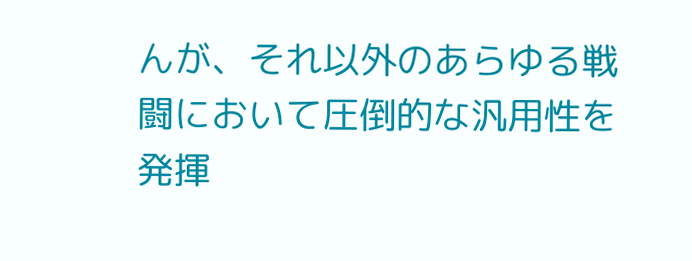んが、それ以外のあらゆる戦闘において圧倒的な汎用性を発揮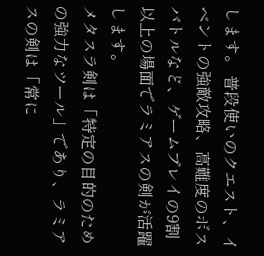します。 普段使いのクエスト、イベントの強敵攻略、高難度のボスバトルなど、ゲームプレイの9割以上の場面でラミアスの剣が活躍します。
メタスラ剣は「特定の目的のための強力なツール」であり、ラミアスの剣は「常に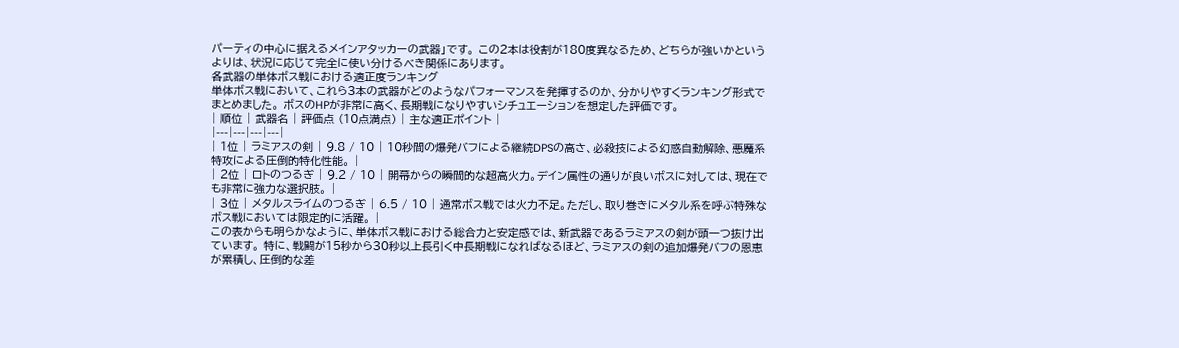パーティの中心に据えるメインアタッカーの武器」です。 この2本は役割が180度異なるため、どちらが強いかというよりは、状況に応じて完全に使い分けるべき関係にあります。
各武器の単体ボス戦における適正度ランキング
単体ボス戦において、これら3本の武器がどのようなパフォーマンスを発揮するのか、分かりやすくランキング形式でまとめました。 ボスのHPが非常に高く、長期戦になりやすいシチュエーションを想定した評価です。
| 順位 | 武器名 | 評価点 (10点満点) | 主な適正ポイント |
|---|---|---|---|
| 1位 | ラミアスの剣 | 9.8 / 10 | 10秒間の爆発バフによる継続DPSの高さ、必殺技による幻惑自動解除、悪魔系特攻による圧倒的特化性能。 |
| 2位 | ロトのつるぎ | 9.2 / 10 | 開幕からの瞬間的な超高火力。デイン属性の通りが良いボスに対しては、現在でも非常に強力な選択肢。 |
| 3位 | メタルスライムのつるぎ | 6.5 / 10 | 通常ボス戦では火力不足。ただし、取り巻きにメタル系を呼ぶ特殊なボス戦においては限定的に活躍。 |
この表からも明らかなように、単体ボス戦における総合力と安定感では、新武器であるラミアスの剣が頭一つ抜け出ています。 特に、戦闘が15秒から30秒以上長引く中長期戦になればなるほど、ラミアスの剣の追加爆発バフの恩恵が累積し、圧倒的な差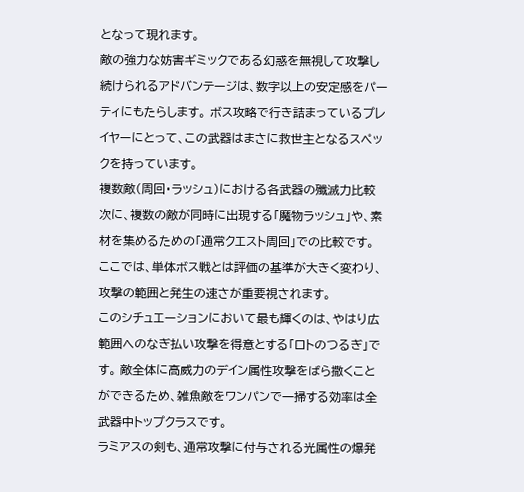となって現れます。
敵の強力な妨害ギミックである幻惑を無視して攻撃し続けられるアドバンテージは、数字以上の安定感をパーティにもたらします。 ボス攻略で行き詰まっているプレイヤーにとって、この武器はまさに救世主となるスペックを持っています。
複数敵(周回・ラッシュ)における各武器の殲滅力比較
次に、複数の敵が同時に出現する「魔物ラッシュ」や、素材を集めるための「通常クエスト周回」での比較です。 ここでは、単体ボス戦とは評価の基準が大きく変わり、攻撃の範囲と発生の速さが重要視されます。
このシチュエーションにおいて最も輝くのは、やはり広範囲へのなぎ払い攻撃を得意とする「ロトのつるぎ」です。 敵全体に高威力のデイン属性攻撃をばら撒くことができるため、雑魚敵をワンパンで一掃する効率は全武器中トップクラスです。
ラミアスの剣も、通常攻撃に付与される光属性の爆発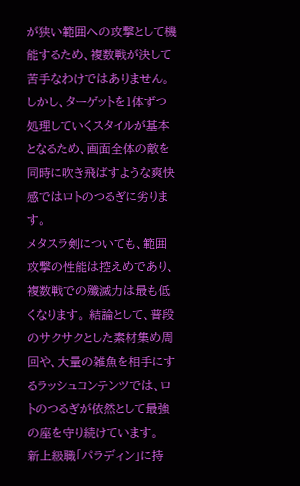が狭い範囲への攻撃として機能するため、複数戦が決して苦手なわけではありません。 しかし、ターゲットを1体ずつ処理していくスタイルが基本となるため、画面全体の敵を同時に吹き飛ばすような爽快感ではロトのつるぎに劣ります。
メタスラ剣についても、範囲攻撃の性能は控えめであり、複数戦での殲滅力は最も低くなります。 結論として、普段のサクサクとした素材集め周回や、大量の雑魚を相手にするラッシュコンテンツでは、ロトのつるぎが依然として最強の座を守り続けています。
新上級職「パラディン」に持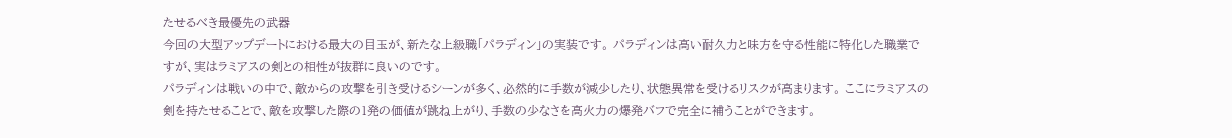たせるべき最優先の武器
今回の大型アップデートにおける最大の目玉が、新たな上級職「パラディン」の実装です。 パラディンは高い耐久力と味方を守る性能に特化した職業ですが、実はラミアスの剣との相性が抜群に良いのです。
パラディンは戦いの中で、敵からの攻撃を引き受けるシーンが多く、必然的に手数が減少したり、状態異常を受けるリスクが高まります。 ここにラミアスの剣を持たせることで、敵を攻撃した際の1発の価値が跳ね上がり、手数の少なさを高火力の爆発バフで完全に補うことができます。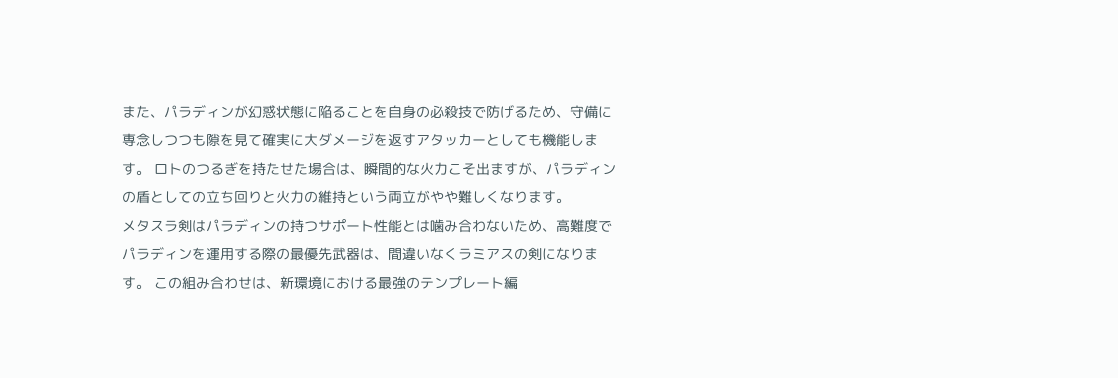また、パラディンが幻惑状態に陥ることを自身の必殺技で防げるため、守備に専念しつつも隙を見て確実に大ダメージを返すアタッカーとしても機能します。 ロトのつるぎを持たせた場合は、瞬間的な火力こそ出ますが、パラディンの盾としての立ち回りと火力の維持という両立がやや難しくなります。
メタスラ剣はパラディンの持つサポート性能とは噛み合わないため、高難度でパラディンを運用する際の最優先武器は、間違いなくラミアスの剣になります。 この組み合わせは、新環境における最強のテンプレート編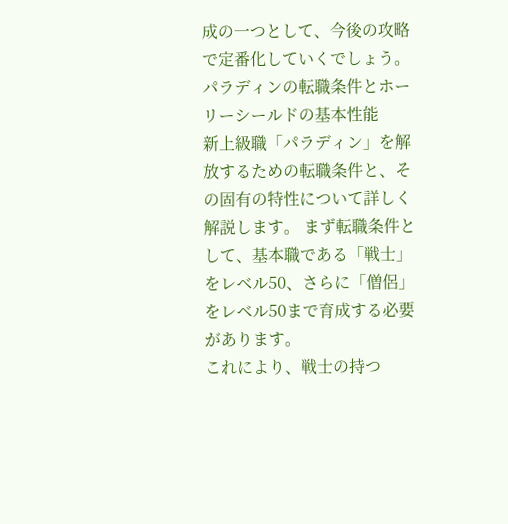成の一つとして、今後の攻略で定番化していくでしょう。
パラディンの転職条件とホーリーシールドの基本性能
新上級職「パラディン」を解放するための転職条件と、その固有の特性について詳しく解説します。 まず転職条件として、基本職である「戦士」をレベル50、さらに「僧侶」をレベル50まで育成する必要があります。
これにより、戦士の持つ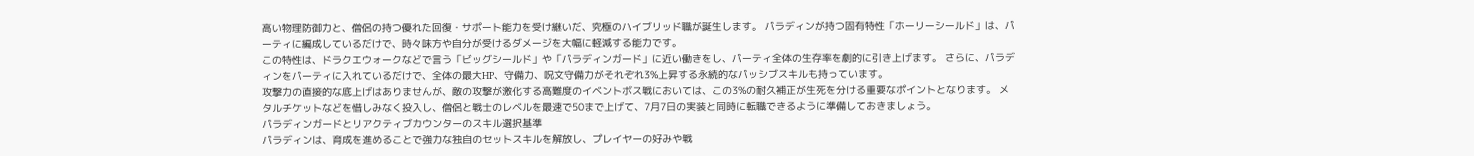高い物理防御力と、僧侶の持つ優れた回復・サポート能力を受け継いだ、究極のハイブリッド職が誕生します。 パラディンが持つ固有特性「ホーリーシールド」は、パーティに編成しているだけで、時々味方や自分が受けるダメージを大幅に軽減する能力です。
この特性は、ドラクエウォークなどで言う「ビッグシールド」や「パラディンガード」に近い働きをし、パーティ全体の生存率を劇的に引き上げます。 さらに、パラディンをパーティに入れているだけで、全体の最大HP、守備力、呪文守備力がそれぞれ3%上昇する永続的なパッシブスキルも持っています。
攻撃力の直接的な底上げはありませんが、敵の攻撃が激化する高難度のイベントボス戦においては、この3%の耐久補正が生死を分ける重要なポイントとなります。 メタルチケットなどを惜しみなく投入し、僧侶と戦士のレベルを最速で50まで上げて、7月7日の実装と同時に転職できるように準備しておきましょう。
パラディンガードとリアクティブカウンターのスキル選択基準
パラディンは、育成を進めることで強力な独自のセットスキルを解放し、プレイヤーの好みや戦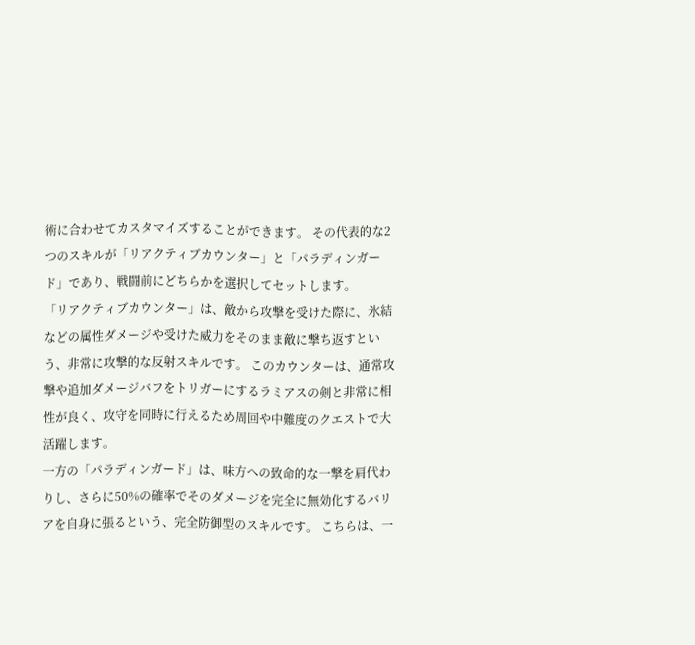術に合わせてカスタマイズすることができます。 その代表的な2つのスキルが「リアクティブカウンター」と「パラディンガード」であり、戦闘前にどちらかを選択してセットします。
「リアクティブカウンター」は、敵から攻撃を受けた際に、氷結などの属性ダメージや受けた威力をそのまま敵に撃ち返すという、非常に攻撃的な反射スキルです。 このカウンターは、通常攻撃や追加ダメージバフをトリガーにするラミアスの剣と非常に相性が良く、攻守を同時に行えるため周回や中難度のクエストで大活躍します。
一方の「パラディンガード」は、味方への致命的な一撃を肩代わりし、さらに50%の確率でそのダメージを完全に無効化するバリアを自身に張るという、完全防御型のスキルです。 こちらは、一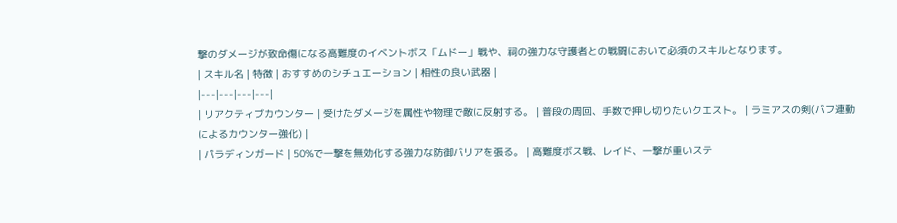撃のダメージが致命傷になる高難度のイベントボス「ムドー」戦や、祠の強力な守護者との戦闘において必須のスキルとなります。
| スキル名 | 特徴 | おすすめのシチュエーション | 相性の良い武器 |
|---|---|---|---|
| リアクティブカウンター | 受けたダメージを属性や物理で敵に反射する。 | 普段の周回、手数で押し切りたいクエスト。 | ラミアスの剣(バフ連動によるカウンター強化) |
| パラディンガード | 50%で一撃を無効化する強力な防御バリアを張る。 | 高難度ボス戦、レイド、一撃が重いステ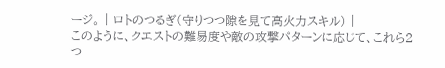ージ。 | ロトのつるぎ(守りつつ隙を見て高火力スキル) |
このように、クエストの難易度や敵の攻撃パターンに応じて、これら2つ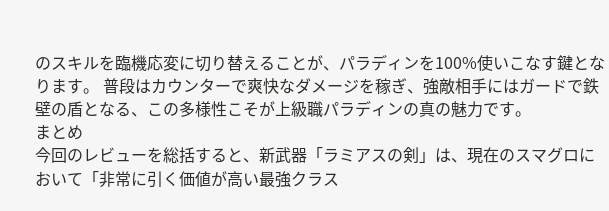のスキルを臨機応変に切り替えることが、パラディンを100%使いこなす鍵となります。 普段はカウンターで爽快なダメージを稼ぎ、強敵相手にはガードで鉄壁の盾となる、この多様性こそが上級職パラディンの真の魅力です。
まとめ
今回のレビューを総括すると、新武器「ラミアスの剣」は、現在のスマグロにおいて「非常に引く価値が高い最強クラス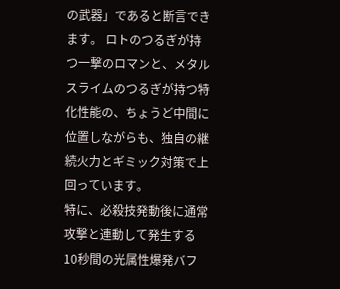の武器」であると断言できます。 ロトのつるぎが持つ一撃のロマンと、メタルスライムのつるぎが持つ特化性能の、ちょうど中間に位置しながらも、独自の継続火力とギミック対策で上回っています。
特に、必殺技発動後に通常攻撃と連動して発生する10秒間の光属性爆発バフ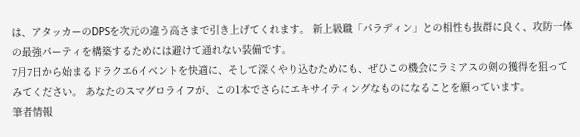は、アタッカーのDPSを次元の違う高さまで引き上げてくれます。 新上級職「パラディン」との相性も抜群に良く、攻防一体の最強パーティを構築するためには避けて通れない装備です。
7月7日から始まるドラクエ6イベントを快適に、そして深くやり込むためにも、ぜひこの機会にラミアスの剣の獲得を狙ってみてください。 あなたのスマグロライフが、この1本でさらにエキサイティングなものになることを願っています。
筆者情報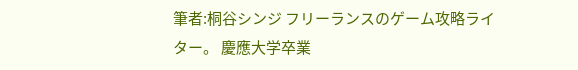筆者:桐谷シンジ フリーランスのゲーム攻略ライター。 慶應大学卒業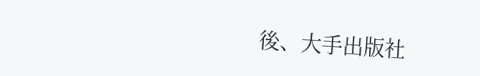後、大手出版社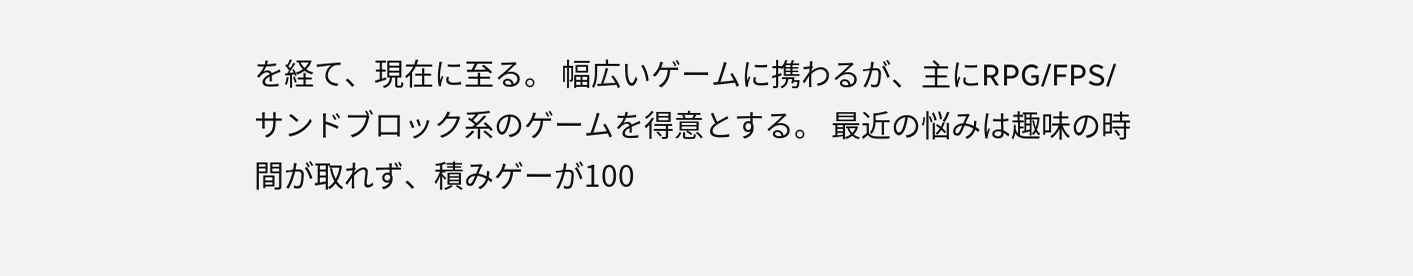を経て、現在に至る。 幅広いゲームに携わるが、主にRPG/FPS/サンドブロック系のゲームを得意とする。 最近の悩みは趣味の時間が取れず、積みゲーが100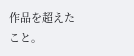作品を超えたこと。